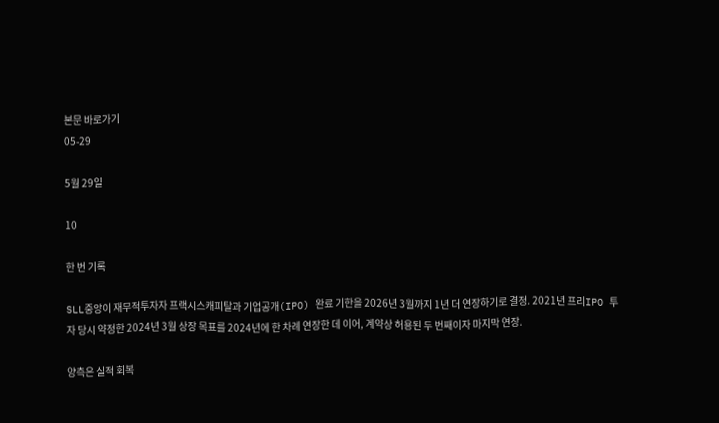본문 바로가기
05-29

5월 29일

10

한 번 기록

SLL중앙이 재무적투자자 프랙시스캐피탈과 기업공개(IPO) 완료 기한을 2026년 3월까지 1년 더 연장하기로 결정. 2021년 프리IPO 투자 당시 약정한 2024년 3월 상장 목표를 2024년에 한 차례 연장한 데 이어, 계약상 허용된 두 번째이자 마지막 연장.

양측은 실적 회복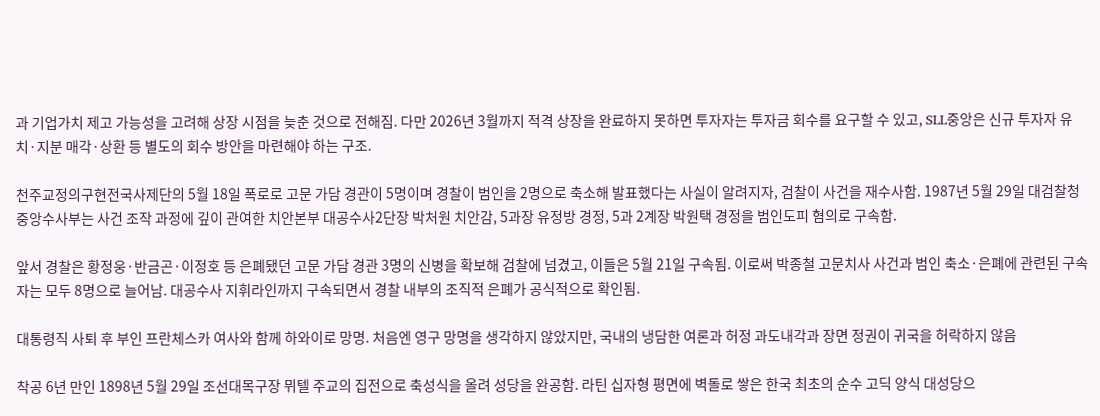과 기업가치 제고 가능성을 고려해 상장 시점을 늦춘 것으로 전해짐. 다만 2026년 3월까지 적격 상장을 완료하지 못하면 투자자는 투자금 회수를 요구할 수 있고, SLL중앙은 신규 투자자 유치·지분 매각·상환 등 별도의 회수 방안을 마련해야 하는 구조.

천주교정의구현전국사제단의 5월 18일 폭로로 고문 가담 경관이 5명이며 경찰이 범인을 2명으로 축소해 발표했다는 사실이 알려지자, 검찰이 사건을 재수사함. 1987년 5월 29일 대검찰청 중앙수사부는 사건 조작 과정에 깊이 관여한 치안본부 대공수사2단장 박처원 치안감, 5과장 유정방 경정, 5과 2계장 박원택 경정을 범인도피 혐의로 구속함.

앞서 경찰은 황정웅·반금곤·이정호 등 은폐됐던 고문 가담 경관 3명의 신병을 확보해 검찰에 넘겼고, 이들은 5월 21일 구속됨. 이로써 박종철 고문치사 사건과 범인 축소·은폐에 관련된 구속자는 모두 8명으로 늘어남. 대공수사 지휘라인까지 구속되면서 경찰 내부의 조직적 은폐가 공식적으로 확인됨.

대통령직 사퇴 후 부인 프란체스카 여사와 함께 하와이로 망명. 처음엔 영구 망명을 생각하지 않았지만, 국내의 냉담한 여론과 허정 과도내각과 장면 정권이 귀국을 허락하지 않음

착공 6년 만인 1898년 5월 29일 조선대목구장 뮈텔 주교의 집전으로 축성식을 올려 성당을 완공함. 라틴 십자형 평면에 벽돌로 쌓은 한국 최초의 순수 고딕 양식 대성당으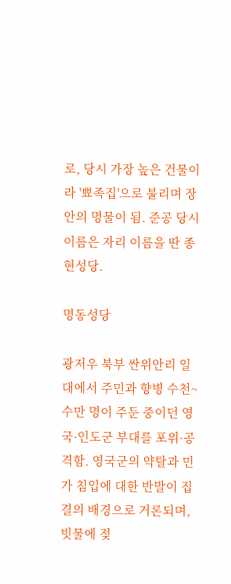로, 당시 가장 높은 건물이라 '뾰족집'으로 불리며 장안의 명물이 됨. 준공 당시 이름은 자리 이름을 딴 종현성당.

명동성당

광저우 북부 싼위안리 일대에서 주민과 향병 수천~수만 명이 주둔 중이던 영국·인도군 부대를 포위·공격함. 영국군의 약탈과 민가 침입에 대한 반발이 집결의 배경으로 거론되며, 빗물에 젖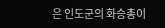은 인도군의 화승총이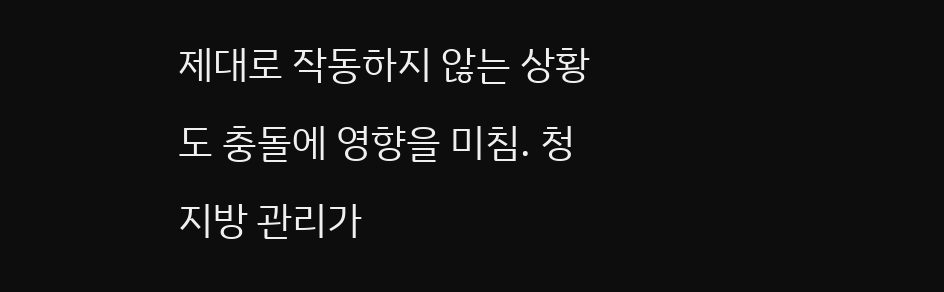제대로 작동하지 않는 상황도 충돌에 영향을 미침. 청 지방 관리가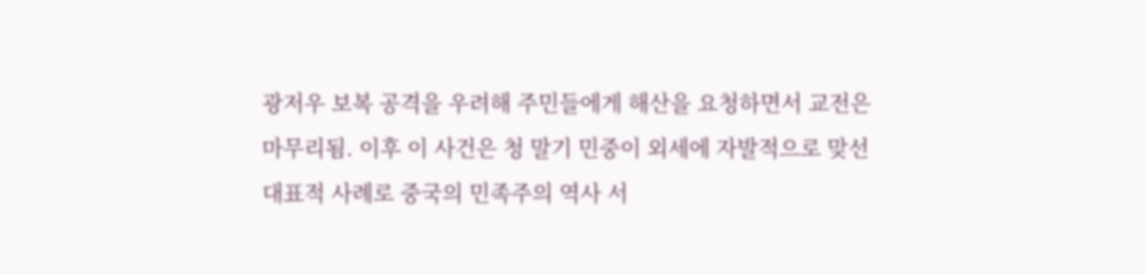광저우 보복 공격을 우려해 주민들에게 해산을 요청하면서 교전은 마무리됨. 이후 이 사건은 청 말기 민중이 외세에 자발적으로 맞선 대표적 사례로 중국의 민족주의 역사 서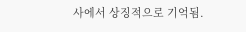사에서 상징적으로 기억됨.